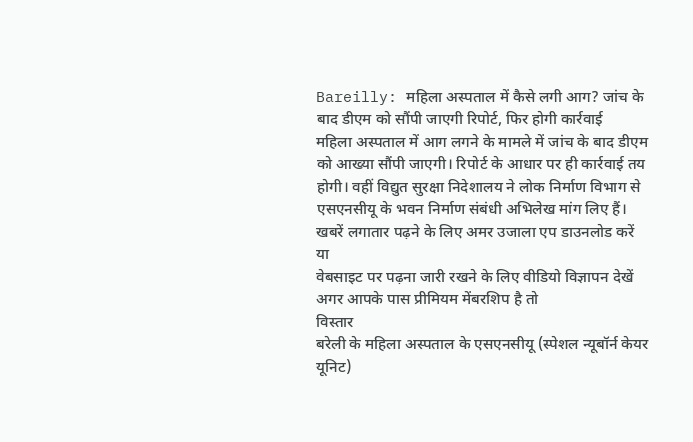Bareilly: महिला अस्पताल में कैसे लगी आग? जांच के बाद डीएम को सौंपी जाएगी रिपोर्ट, फिर होगी कार्रवाई
महिला अस्पताल में आग लगने के मामले में जांच के बाद डीएम को आख्या सौंपी जाएगी। रिपोर्ट के आधार पर ही कार्रवाई तय होगी। वहीं विद्युत सुरक्षा निदेशालय ने लोक निर्माण विभाग से एसएनसीयू के भवन निर्माण संबंधी अभिलेख मांग लिए हैं।
खबरें लगातार पढ़ने के लिए अमर उजाला एप डाउनलोड करें
या
वेबसाइट पर पढ़ना जारी रखने के लिए वीडियो विज्ञापन देखें
अगर आपके पास प्रीमियम मेंबरशिप है तो
विस्तार
बरेली के महिला अस्पताल के एसएनसीयू (स्पेशल न्यूबॉर्न केयर यूनिट)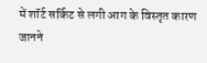में शॉर्ट सर्किट से लगी आग के विस्तृत कारण जानने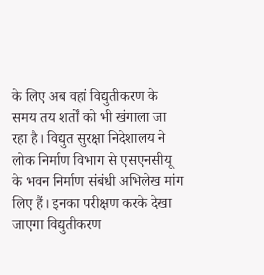के लिए अब वहां विद्युतीकरण के समय तय शर्तों को भी खंगाला जा रहा है। विद्युत सुरक्षा निदेशालय ने लोक निर्माण विभाग से एसएनसीयू के भवन निर्माण संबंधी अभिलेख मांग लिए हैं। इनका परीक्षण करके देखा जाएगा विद्युतीकरण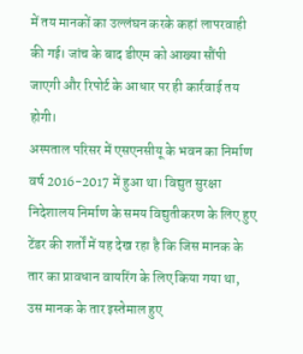में तय मानकों का उल्लंघन करके कहां लापरवाही की गई। जांच के बाद डीएम को आख्या सौंपी जाएगी और रिपोर्ट के आधार पर ही कार्रवाई तय होगी।
अस्पताल परिसर में एसएनसीयू के भवन का निर्माण वर्ष 2016-2017 में हुआ था। विद्युत सुरक्षा निदेशालय निर्माण के समय विद्युतीकरण के लिए हुए टेंडर की शर्तों में यह देख रहा है कि जिस मानक के तार का प्रावधान वायरिंग के लिए किया गया था, उस मानक के तार इस्तेमाल हुए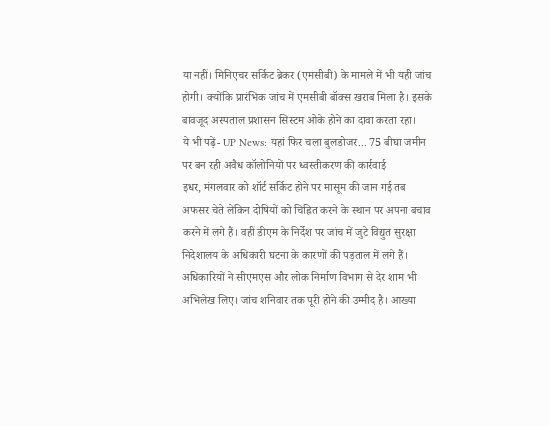या नहीं। मिनिएचर सर्किट ब्रेकर (एमसीबी) के मामले में भी यही जांच होगी। क्योंकि प्रारंभिक जांच में एमसीबी बॉक्स खराब मिला है। इसके बावजूद अस्पताल प्रशासन सिस्टम ओके होने का दावा करता रहा।
ये भी पढ़ें- UP News: यहां फिर चला बुलडोजर... 75 बीघा जमीन पर बन रही अवैध कॉलोनियों पर ध्वस्तीकरण की कार्रवाई
इधर, मंगलवार को शॉर्ट सर्किट होने पर मासूम की जान गई तब अफसर चेते लेकिन दोषियों को चिह्नित करने के स्थान पर अपना बचाव करने में लगे हैं। वहीं डीएम के निर्देश पर जांच में जुटे विद्युत सुरक्षा निदेशालय के अधिकारी घटना के कारणों की पड़ताल में लगे हैं। अधिकारियों ने सीएमएस और लोक निर्माण विभाग से देर शाम भी अभिलेख लिए। जांच शनिवार तक पूरी होने की उम्मीद है। आख्या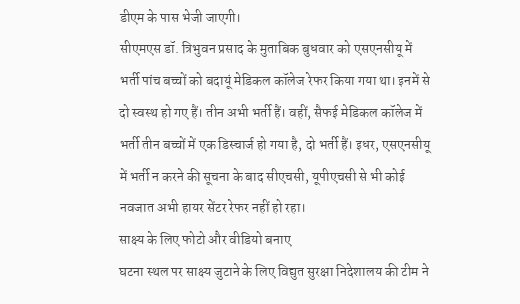डीएम के पास भेजी जाएगी।
सीएमएस डॉ. त्रिभुवन प्रसाद के मुताबिक बुधवार को एसएनसीयू में भर्ती पांच बच्चों को बदायूं मेडिकल कॉलेज रेफर किया गया था। इनमें से दो स्वस्थ हो गए हैं। तीन अभी भर्ती हैं। वहीं, सैफई मेडिकल कॉलेज में भर्ती तीन बच्चों में एक डिस्चार्ज हो गया है, दो भर्ती हैं। इधर, एसएनसीयू में भर्ती न करने की सूचना के बाद सीएचसी, यूपीएचसी से भी कोई नवजात अभी हायर सेंटर रेफर नहीं हो रहा।
साक्ष्य के लिए फोटो और वीडियो बनाए
घटना स्थल पर साक्ष्य जुटाने के लिए विद्युत सुरक्षा निदेशालय की टीम ने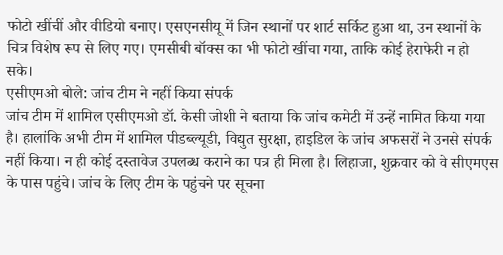फोटो खींचीं और वीडियो बनाए। एसएनसीयू में जिन स्थानों पर शार्ट सर्किट हुआ था, उन स्थानों के चित्र विशेष रूप से लिए गए। एमसीबी बॉक्स का भी फोटो खींचा गया, ताकि कोई हेराफेरी न हो सके।
एसीएमओ बोले: जांच टीम ने नहीं किया संपर्क
जांच टीम में शामिल एसीएमओ डॉ. केसी जोशी ने बताया कि जांच कमेटी में उन्हें नामित किया गया है। हालांकि अभी टीम में शामिल पीडब्ल्यूडी, विद्युत सुरक्षा, हाइडिल के जांच अफसरों ने उनसे संपर्क नहीं किया। न ही कोई दस्तावेज उपलब्ध कराने का पत्र ही मिला है। लिहाजा, शुक्रवार को वे सीएमएस के पास पहुंचे। जांच के लिए टीम के पहुंचने पर सूचना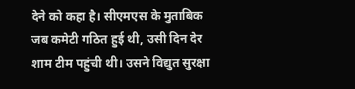देने को कहा है। सीएमएस के मुताबिक जब कमेटी गठित हुई थी, उसी दिन देर शाम टीम पहुंची थी। उसने विद्युत सुरक्षा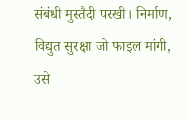संबंधी मुस्तैदी परखी। निर्माण, विद्युत सुरक्षा जो फाइल मांगी, उसे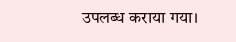उपलब्ध कराया गया।